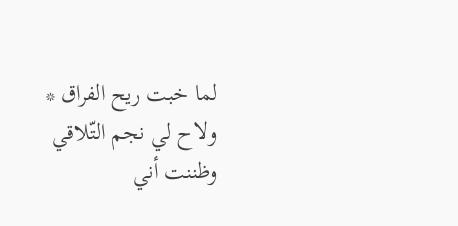لما خبت ريح الفراق * ولاح لي نجم التّلاقي
وظننت أني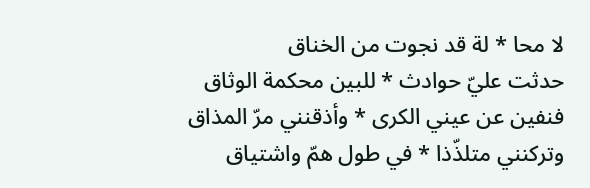لا محا * لة قد نجوت من الخناق
حدثت عليّ حوادث * للبين محكمة الوثاق
فنفين عن عيني الكرى * وأذقنني مرّ المذاق
وتركنني متلذّذا * في طول همّ واشتياق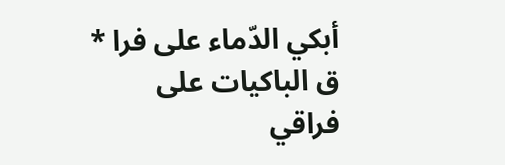أبكي الدّماء على فرا * ق الباكيات على فراقي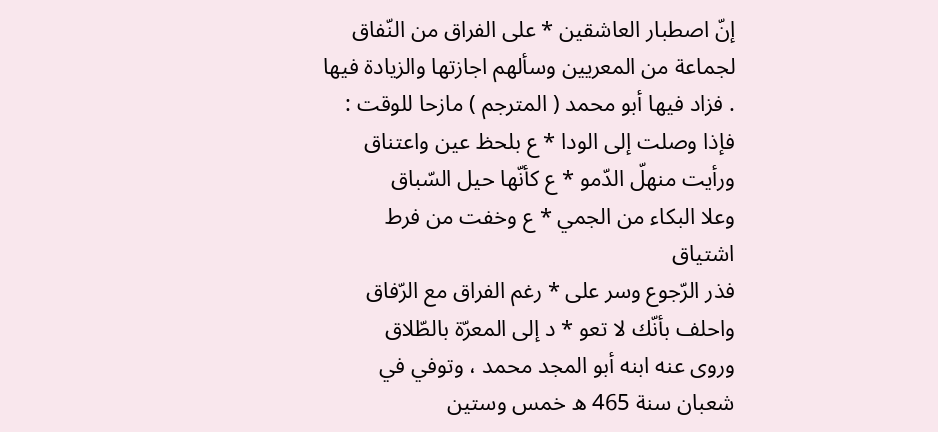إنّ اصطبار العاشقين * على الفراق من النّفاق
لجماعة من المعريين وسألهم اجازتها والزيادة فيها . فزاد فيها أبو محمد ( المترجم ) مازحا للوقت :
فإذا وصلت إلى الودا * ع بلحظ عين واعتناق
ورأيت منهلّ الدّمو * ع كأنّها حيل السّباق
وعلا البكاء من الجمي * ع وخفت من فرط اشتياق
فذر الرّجوع وسر على * رغم الفراق مع الرّفاق
واحلف بأنّك لا تعو * د إلى المعرّة بالطّلاق
وروى عنه ابنه أبو المجد محمد ، وتوفي في شعبان سنة 465 ه خمس وستين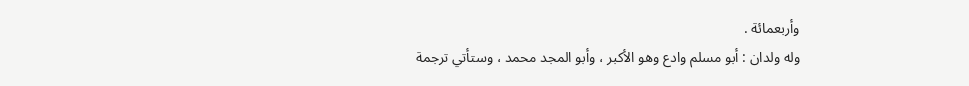وأربعمائة .
وله ولدان : أبو مسلم وادع وهو الأكبر ، وأبو المجد محمد ، وستأتي ترجمة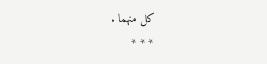كل منهما .
* * *